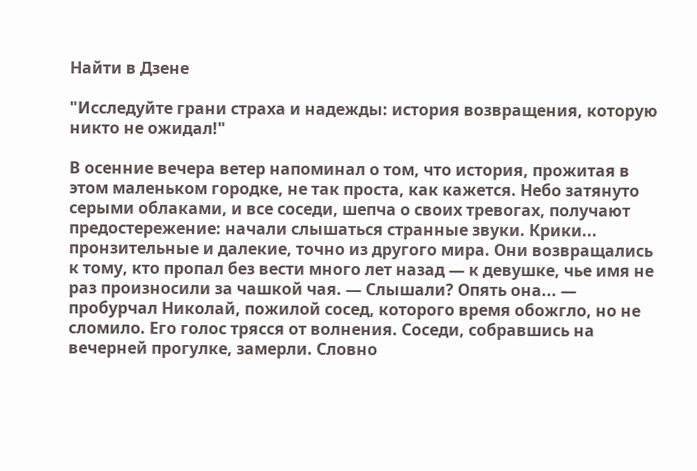Найти в Дзене

"Исследуйте грани страха и надежды: история возвращения, которую никто не ожидал!"

В осенние вечера ветер напоминал о том, что история, прожитая в этом маленьком городке, не так проста, как кажется. Небо затянуто серыми облаками, и все соседи, шепча о своих тревогах, получают предостережение: начали слышаться странные звуки. Крики... пронзительные и далекие, точно из другого мира. Они возвращались к тому, кто пропал без вести много лет назад — к девушке, чье имя не раз произносили за чашкой чая. — Слышали? Опять она... — пробурчал Николай, пожилой сосед, которого время обожгло, но не сломило. Его голос трясся от волнения. Соседи, собравшись на вечерней прогулке, замерли. Словно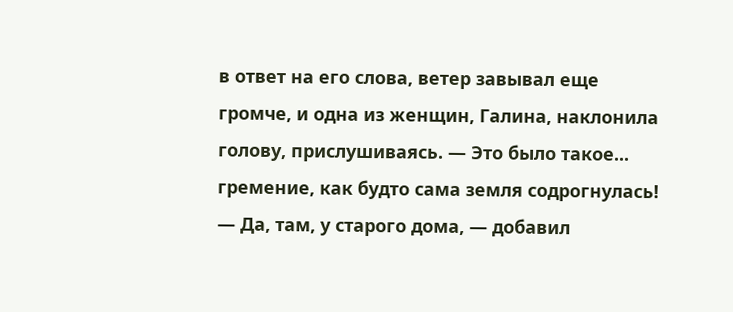в ответ на его слова, ветер завывал еще громче, и одна из женщин, Галина, наклонила голову, прислушиваясь. — Это было такое... гремение, как будто сама земля содрогнулась! — Да, там, у старого дома, — добавил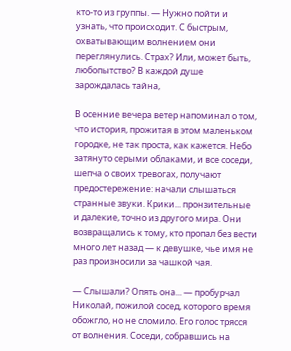кто-то из группы. — Нужно пойти и узнать, что происходит. С быстрым, охватывающим волнением они переглянулись. Страх? Или, может быть, любопытство? В каждой душе зарождалась тайна,

В осенние вечера ветер напоминал о том, что история, прожитая в этом маленьком городке, не так проста, как кажется. Небо затянуто серыми облаками, и все соседи, шепча о своих тревогах, получают предостережение: начали слышаться странные звуки. Крики... пронзительные и далекие, точно из другого мира. Они возвращались к тому, кто пропал без вести много лет назад — к девушке, чье имя не раз произносили за чашкой чая.

— Слышали? Опять она... — пробурчал Николай, пожилой сосед, которого время обожгло, но не сломило. Его голос трясся от волнения. Соседи, собравшись на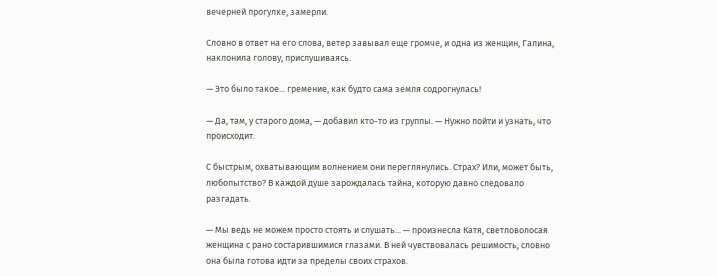вечерней прогулке, замерли.

Словно в ответ на его слова, ветер завывал еще громче, и одна из женщин, Галина, наклонила голову, прислушиваясь.

— Это было такое... гремение, как будто сама земля содрогнулась!

— Да, там, у старого дома, — добавил кто-то из группы. — Нужно пойти и узнать, что происходит.

С быстрым, охватывающим волнением они переглянулись. Страх? Или, может быть, любопытство? В каждой душе зарождалась тайна, которую давно следовало разгадать.

— Мы ведь не можем просто стоять и слушать... — произнесла Катя, светловолосая женщина с рано состарившимися глазами. В ней чувствовалась решимость, словно она была готова идти за пределы своих страхов.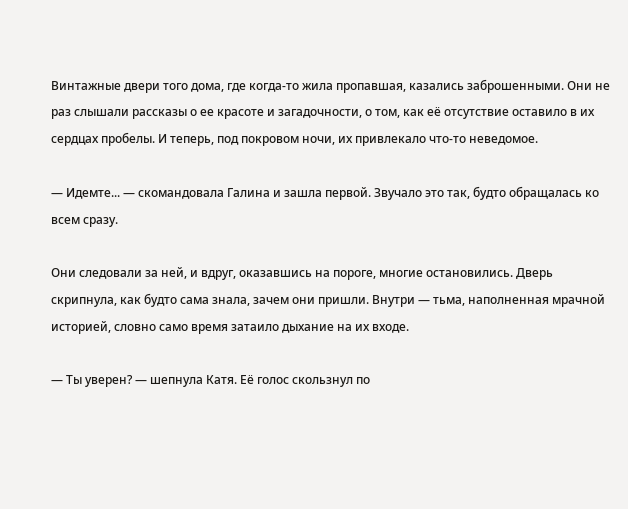Винтажные двери того дома, где когда-то жила пропавшая, казались заброшенными. Они не раз слышали рассказы о ее красоте и загадочности, о том, как её отсутствие оставило в их сердцах пробелы. И теперь, под покровом ночи, их привлекало что-то неведомое.

— Идемте... — скомандовала Галина и зашла первой. Звучало это так, будто обращалась ко всем сразу.

Они следовали за ней, и вдруг, оказавшись на пороге, многие остановились. Дверь скрипнула, как будто сама знала, зачем они пришли. Внутри — тьма, наполненная мрачной историей, словно само время затаило дыхание на их входе.

— Ты уверен? — шепнула Катя. Её голос скользнул по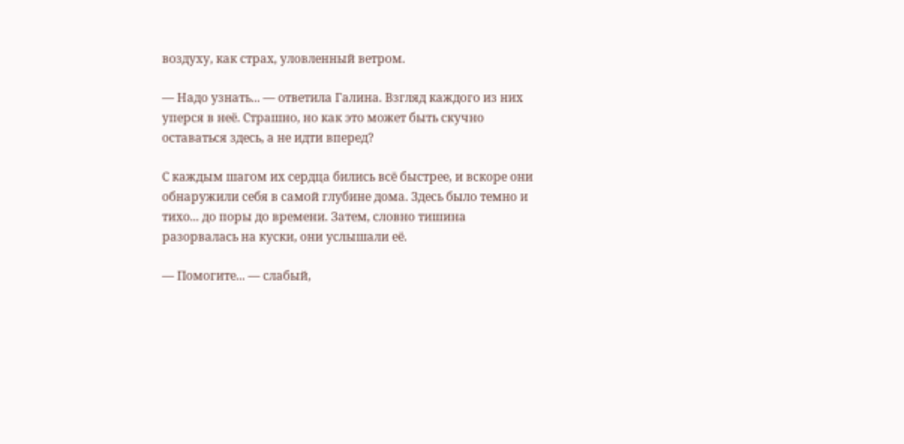воздуху, как страх, уловленный ветром.

— Надо узнать... — ответила Галина. Взгляд каждого из них уперся в неё. Страшно, но как это может быть скучно оставаться здесь, а не идти вперед?

С каждым шагом их сердца бились всё быстрее, и вскоре они обнаружили себя в самой глубине дома. Здесь было темно и тихо... до поры до времени. Затем, словно тишина разорвалась на куски, они услышали её.

— Помогите... — слабый,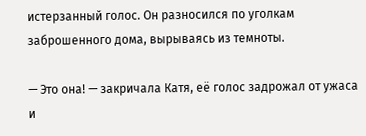истерзанный голос. Он разносился по уголкам заброшенного дома, вырываясь из темноты.

— Это она! — закричала Катя, её голос задрожал от ужаса и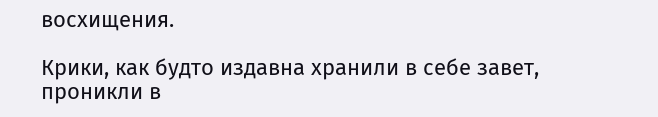восхищения.

Крики, как будто издавна хранили в себе завет, проникли в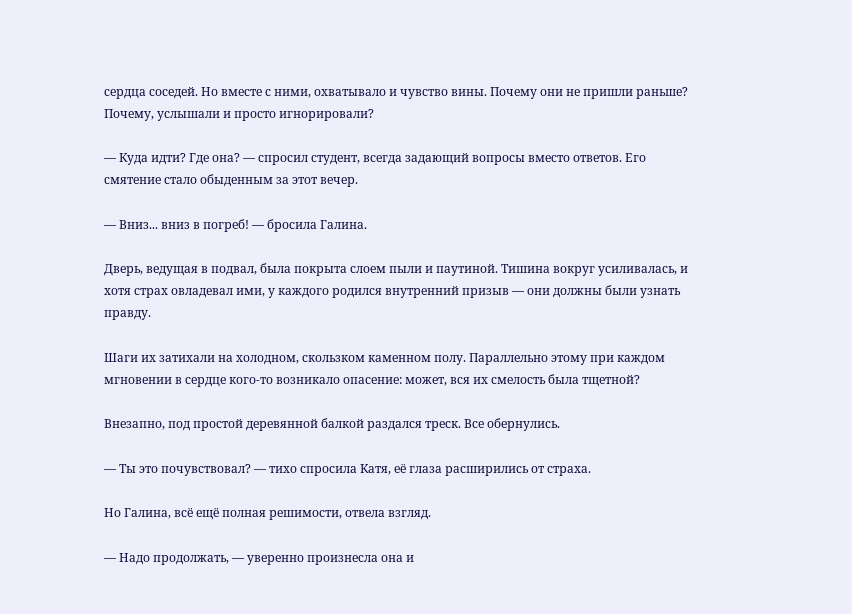сердца соседей. Но вместе с ними, охватывало и чувство вины. Почему они не пришли раньше? Почему, услышали и просто игнорировали?

— Куда идти? Где она? — спросил студент, всегда задающий вопросы вместо ответов. Его смятение стало обыденным за этот вечер.

— Вниз... вниз в погреб! — бросила Галина.

Дверь, ведущая в подвал, была покрыта слоем пыли и паутиной. Тишина вокруг усиливалась, и хотя страх овладевал ими, у каждого родился внутренний призыв — они должны были узнать правду.

Шаги их затихали на холодном, скользком каменном полу. Параллельно этому при каждом мгновении в сердце кого-то возникало опасение: может, вся их смелость была тщетной?

Внезапно, под простой деревянной балкой раздался треск. Все обернулись.

— Ты это почувствовал? — тихо спросила Катя, её глаза расширились от страха.

Но Галина, всё ещё полная решимости, отвела взгляд.

— Надо продолжать, — уверенно произнесла она и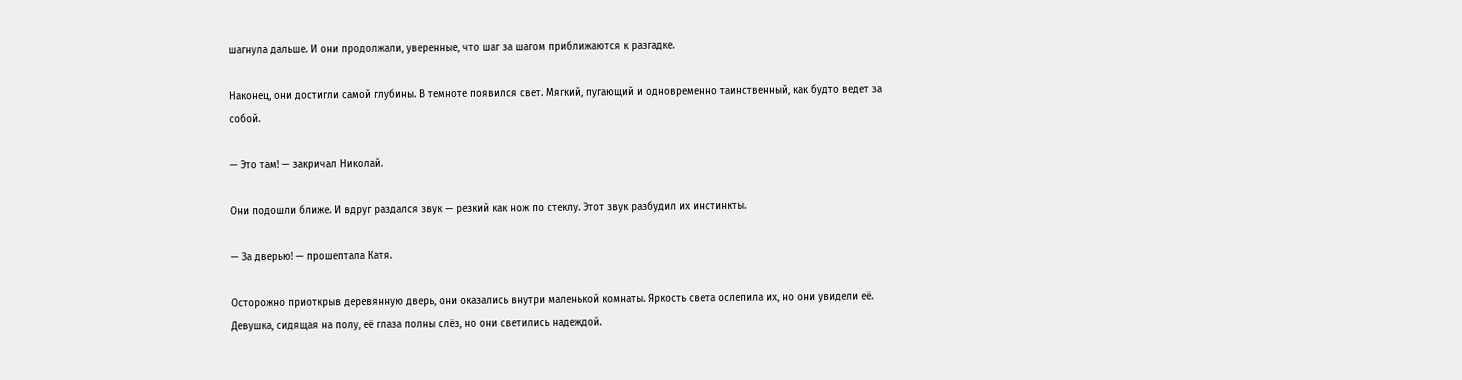шагнула дальше. И они продолжали, уверенные, что шаг за шагом приближаются к разгадке.

Наконец, они достигли самой глубины. В темноте появился свет. Мягкий, пугающий и одновременно таинственный, как будто ведет за собой.

— Это там! — закричал Николай.

Они подошли ближе. И вдруг раздался звук — резкий как нож по стеклу. Этот звук разбудил их инстинкты.

— За дверью! — прошептала Катя.

Осторожно приоткрыв деревянную дверь, они оказались внутри маленькой комнаты. Яркость света ослепила их, но они увидели её. Девушка, сидящая на полу, её глаза полны слёз, но они светились надеждой.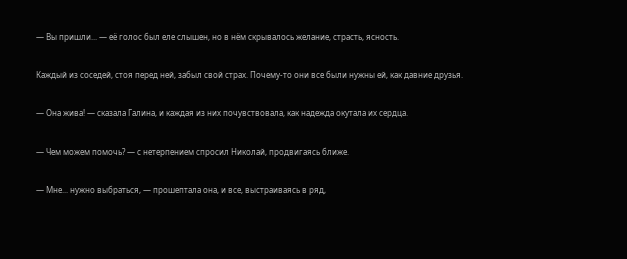— Вы пришли... — её голос был еле слышен, но в нём скрывалось желание, страсть, ясность.

Каждый из соседей, стоя перед ней, забыл свой страх. Почему-то они все были нужны ей, как давние друзья.

— Она жива! — сказала Галина, и каждая из них почувствовала, как надежда окутала их сердца.

— Чем можем помочь? — с нетерпением спросил Николай, продвигаясь ближе.

— Мне... нужно выбраться, — прошептала она, и все, выстраиваясь в ряд,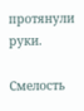протянули руки.

Смелость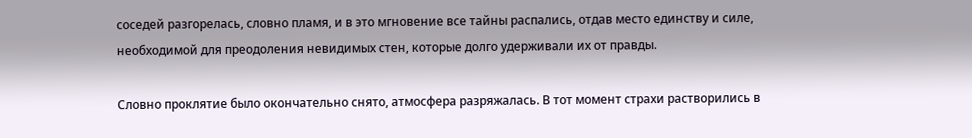соседей разгорелась, словно пламя, и в это мгновение все тайны распались, отдав место единству и силе, необходимой для преодоления невидимых стен, которые долго удерживали их от правды.

Словно проклятие было окончательно снято, атмосфера разряжалась. В тот момент страхи растворились в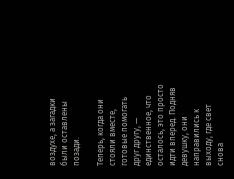воздухе, а загадки были оставлены позади.

Теперь, когда они стояли вместе, готовые помогать друг другу, — единственное, что осталось, это просто идти вперед. Подняв девушку, они направились к выходу, где свет снова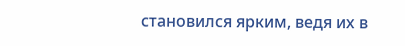становился ярким, ведя их в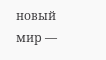новый мир —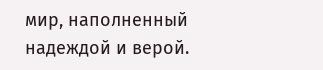мир, наполненный надеждой и верой.